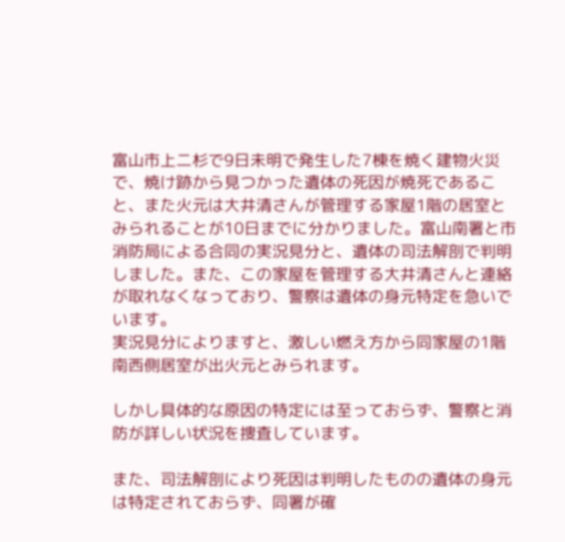富山市上二杉で9日未明で発生した7棟を焼く建物火災で、焼け跡から見つかった遺体の死因が焼死であること、また火元は大井清さんが管理する家屋1階の居室とみられることが10日までに分かりました。富山南署と市消防局による合同の実況見分と、遺体の司法解剖で判明しました。また、この家屋を管理する大井清さんと連絡が取れなくなっており、警察は遺体の身元特定を急いでいます。
実況見分によりますと、激しい燃え方から同家屋の1階南西側居室が出火元とみられます。

しかし具体的な原因の特定には至っておらず、警察と消防が詳しい状況を捜査しています。

また、司法解剖により死因は判明したものの遺体の身元は特定されておらず、同署が確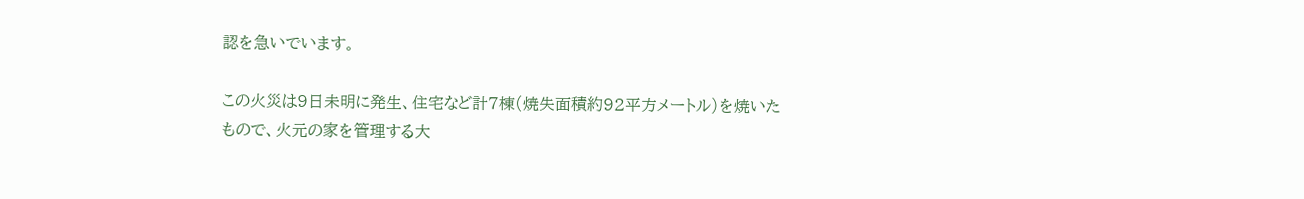認を急いでいます。

この火災は9日未明に発生、住宅など計7棟(焼失面積約92平方メートル)を焼いたもので、火元の家を管理する大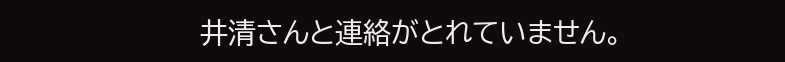井清さんと連絡がとれていません。